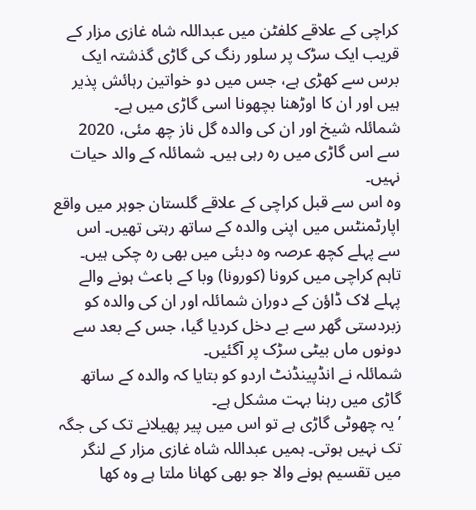کراچی کے علاقے کلفٹن میں عبداللہ شاہ غازی مزار کے قریب ایک سڑک پر سلور رنگ کی گاڑی گذشتہ ایک برس سے کھڑی ہے، جس میں دو خواتین رہائش پذیر ہیں اور ان کا اوڑھنا بچھونا اسی گاڑی میں ہے۔
شمائلہ شیخ اور ان کی والدہ گل ناز چھ مئی، 2020 سے اس گاڑی میں رہ رہی ہیں۔ شمائلہ کے والد حیات نہیں۔
وہ اس سے قبل کراچی کے علاقے گلستان جوہر میں واقع اپارٹمنٹس میں اپنی والدہ کے ساتھ رہتی تھیں۔ اس سے پہلے کچھ عرصہ وہ دبئی میں بھی رہ چکی ہیں۔
تاہم کراچی میں کرونا (کورونا) وبا کے باعث ہونے والے پہلے لاک ڈاؤن کے دوران شمائلہ اور ان کی والدہ کو زبردستی گھر سے بے دخل کردیا گیا، جس کے بعد سے دونوں ماں بیٹی سڑک پر آگئیں۔
شمائلہ نے انڈپینڈنٹ اردو کو بتایا کہ والدہ کے ساتھ گاڑی میں رہنا بہت مشکل ہے۔
’یہ چھوٹی گاڑی ہے تو اس میں پیر پھیلانے تک کی جگہ تک نہیں ہوتی۔ ہمیں عبداللہ شاہ غازی مزار کے لنگر میں تقسیم ہونے والا جو بھی کھانا ملتا ہے وہ کھا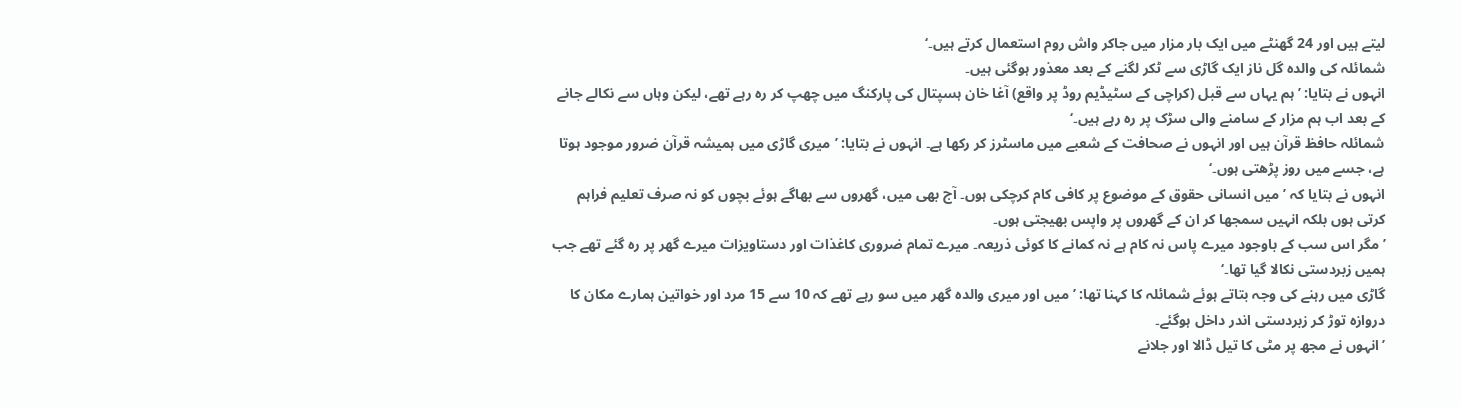لیتے ہیں اور 24 گھنٹے میں ایک بار مزار میں جاکر واش روم استعمال کرتے ہیں۔‘
شمائلہ کی والدہ گل ناز ایک گاڑی سے ٹکر لگنے کے بعد معذور ہوگئی ہیں۔
انہوں نے بتایا: ’ہم یہاں سے قبل (کراچی کے سٹیڈیم روڈ پر واقع) آغا خان ہسپتال کی پارکنگ میں چھپ کر رہ رہے تھے، لیکن وہاں سے نکالے جانے کے بعد اب ہم مزار کے سامنے والی سڑک پر رہ رہے ہیں۔‘
شمائلہ حافظ قرآن ہیں اور انہوں نے صحافت کے شعبے میں ماسٹرز کر رکھا ہے۔ انہوں نے بتایا: ’میری گاڑی میں ہمیشہ قرآن ضرور موجود ہوتا ہے، جسے میں روز پڑھتی ہوں۔‘
انہوں نے بتایا کہ ’میں انسانی حقوق کے موضوع پر کافی کام کرچکی ہوں۔ آج بھی میں، گھروں سے بھاگے ہوئے بچوں کو نہ صرف تعلیم فراہم کرتی ہوں بلکہ انہیں سمجھا کر ان کے گھروں پر واپس بھیجتی ہوں۔
’مگر اس سب کے باوجود میرے پاس نہ کام ہے نہ کمانے کا کوئی ذریعہ۔ میرے تمام ضروری کاغذات اور دستاویزات میرے گھر پر رہ گئے تھے جب ہمیں زبردستی نکالا گیا تھا۔‘
گاڑی میں رہنے کی وجہ بتاتے ہوئے شمائلہ کا کہنا تھا: ’میں اور میری والدہ گھر میں سو رہے تھے کہ 10 سے 15 مرد اور خواتین ہمارے مکان کا دروازہ توڑ کر زبردستی اندر داخل ہوگئے۔
’انہوں نے مجھ پر مٹی کا تیل ڈالا اور جلانے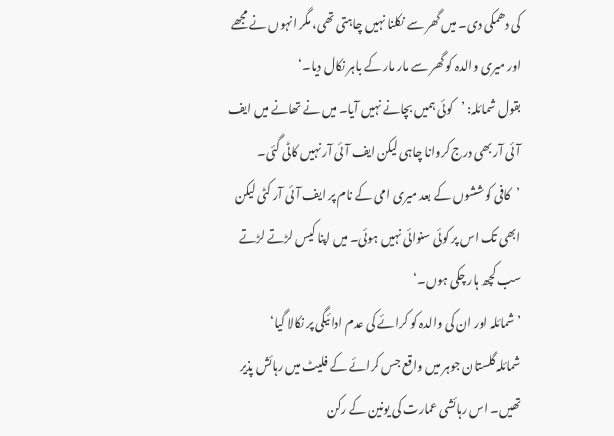کی دھمکی دی۔ میں گھر سے نکلنا نہیں چاہتی تھی، مگر انہوں نے مجھے اور میری والدہ کو گھر سے مار مار کے باہر نکال دیا۔‘
بقول شمائلہ: ’کوئی ہمیں بچانے نہیں آیا۔ میں نے تھانے میں ایف آئی آر بھی درج کروانا چاہی لیکن ایف آئی آر نہیں کاٹی گئی۔
’کافی کوششوں کے بعد میری امی کے نام پر ایف آئی آر کٹی لیکن ابھی تک اس پر کوئی سنوائی نہیں ہوئی۔ میں اپنا کیس لڑتے لڑتے سب کچھ ہار چکی ہوں۔‘
’شمائلہ اور ان کی والدہ کو کرائے کی عدم ادائیگی پر نکالا گیا‘
شمائلہ گلستان جوہر میں واقع جس کرائے کے فلیٹ میں رہائش پذیر تھیں۔ اس رہائشی عمارت کی یونین کے رکن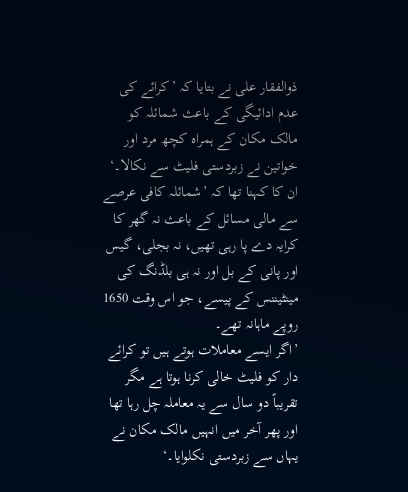ذوالفقار علی نے بتایا کہ ’کرائے کی عدم ادائیگی کے باعث شمائلہ کو مالک مکان کے ہمراہ کچھ مرد اور خواتین نے زبردستی فلیٹ سے نکالا۔‘
ان کا کہنا تھا کہ ’شمائلہ کافی عرصے سے مالی مسائل کے باعث نہ گھر کا کرایہ دے پا رہی تھیں، نہ بجلی، گیس اور پانی کے بل اور نہ ہی بلڈنگ کی مینٹیننس کے پیسے، جو اس وقت 1650 روپے ماہانہ تھے۔
’اگر ایسے معاملات ہوتے ہیں تو کرائے دار کو فلیٹ خالی کرنا ہوتا ہے مگر تقریباً دو سال سے یہ معاملہ چل رہا تھا اور پھر آخر میں انہیں مالک مکان نے یہاں سے زبردستی نکلوایا۔‘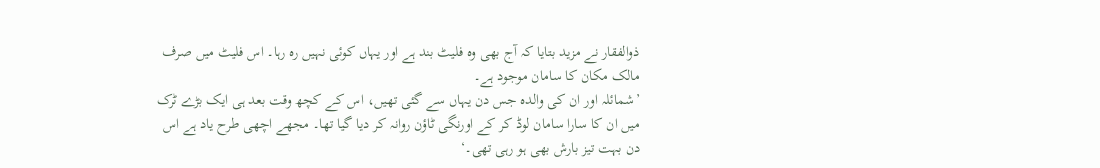ذوالفقار نے مزید بتایا کہ آج بھی وہ فلیٹ بند ہے اور یہاں کوئی نہیں رہ رہا۔ اس فلیٹ میں صرف مالک مکان کا سامان موجود ہے۔
’شمائلہ اور ان کی والدہ جس دن یہاں سے گئی تھیں، اس کے کچھ وقت بعد ہی ایک بڑے ٹرک میں ان کا سارا سامان لوڈ کر کے اورنگی ٹاؤن روانہ کر دیا گیا تھا۔ مجھے اچھی طرح یاد ہے اس دن بہت تیز بارش بھی ہو رہی تھی۔‘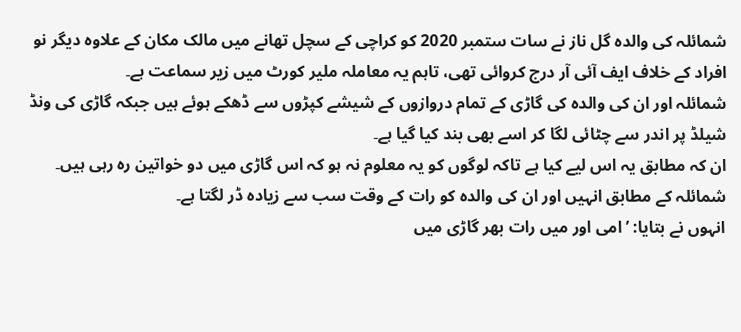شمائلہ کی والدہ گل ناز نے سات ستمبر 2020 کو کراچی کے سچل تھانے میں مالک مکان کے علاوہ دیگر نو افراد کے خلاف ایف آئی آر درج کروائی تھی، تاہم یہ معاملہ ملیر کورٹ میں زیر سماعت ہے۔
شمائلہ اور ان کی والدہ کی گاڑی کے تمام دروازوں کے شیشے کپڑوں سے ڈھکے ہوئے ہیں جبکہ گاڑی کی ونڈ شیلڈ پر اندر سے چٹائی لگا کر اسے بھی بند کیا گیا ہے۔
ان کہ مطابق یہ اس لیے کیا ہے تاکہ لوگوں کو یہ معلوم نہ ہو کہ اس گاڑی میں دو خواتین رہ رہی ہیں۔ شمائلہ کے مطابق انہیں اور ان کی والدہ کو رات کے وقت سب سے زیادہ ڈر لگتا ہے۔
انہوں نے بتایا: ’امی اور میں رات بھر گاڑی میں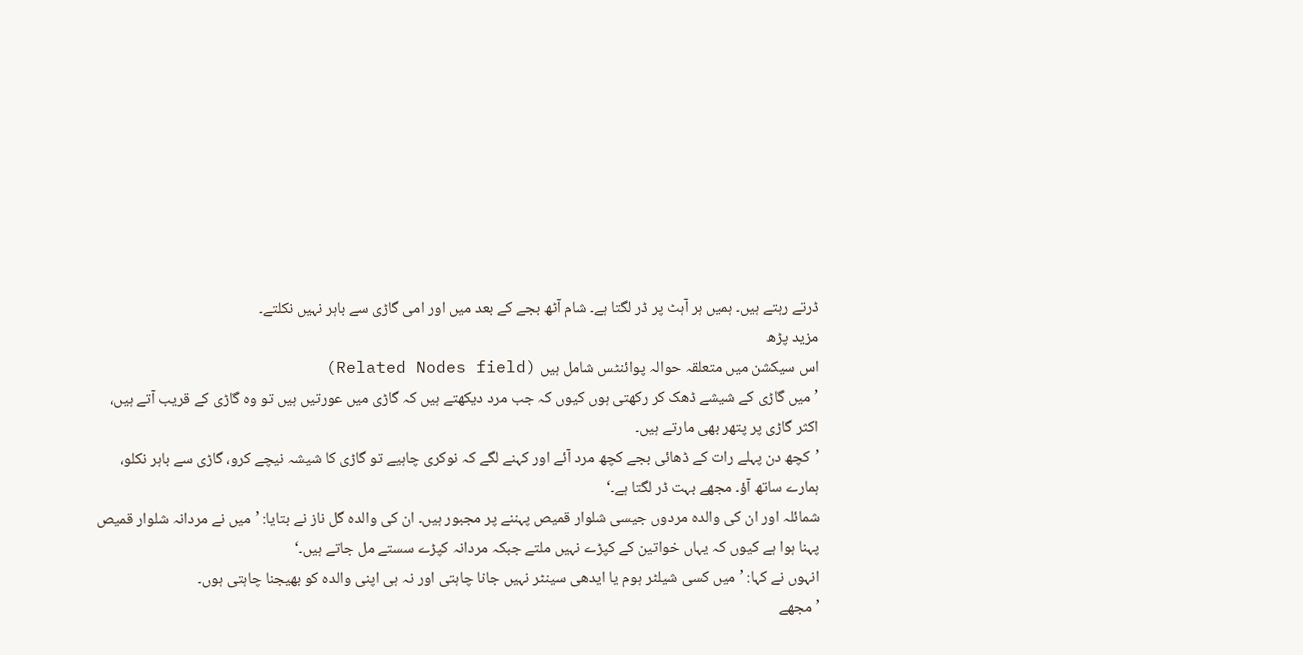ڈرتے رہتے ہیں۔ ہمیں ہر آہٹ پر ڈر لگتا ہے۔ شام آٹھ بجے کے بعد میں اور امی گاڑی سے باہر نہیں نکلتے۔
مزید پڑھ
اس سیکشن میں متعلقہ حوالہ پوائنٹس شامل ہیں (Related Nodes field)
’میں گاڑی کے شیشے ڈھک کر رکھتی ہوں کیوں کہ جب مرد دیکھتے ہیں کہ گاڑی میں عورتیں ہیں تو وہ گاڑی کے قریب آتے ہیں، اکثر گاڑی پر پتھر بھی مارتے ہیں۔
’کچھ دن پہلے رات کے ڈھائی بجے کچھ مرد آئے اور کہنے لگے کہ نوکری چاہیے تو گاڑی کا شیشہ نیچے کرو، گاڑی سے باہر نکلو، ہمارے ساتھ آؤ۔ مجھے بہت ڈر لگتا ہے۔‘
شمائلہ اور ان کی والده مردوں جیسی شلوار قمیص پہننے پر مجبور ہیں۔ ان کی والدہ گل ناز نے بتایا: ’میں نے مردانہ شلوار قمیص پہنا ہوا ہے کیوں کہ یہاں خواتین کے کپڑے نہیں ملتے جبکہ مردانہ کپڑے سستے مل جاتے ہیں۔‘
انہوں نے کہا: ’میں کسی شیلٹر ہوم یا ایدھی سینٹر نہیں جانا چاہتی اور نہ ہی اپنی والدہ کو بھیجنا چاہتی ہوں۔
’مجھے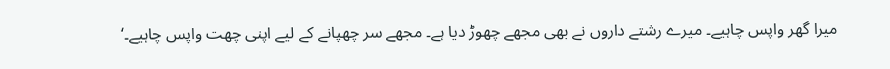میرا گھر واپس چاہیے۔ میرے رشتے داروں نے بھی مجھے چھوڑ دیا ہے۔ مجھے سر چھپانے کے لیے اپنی چھت واپس چاہیے۔‘